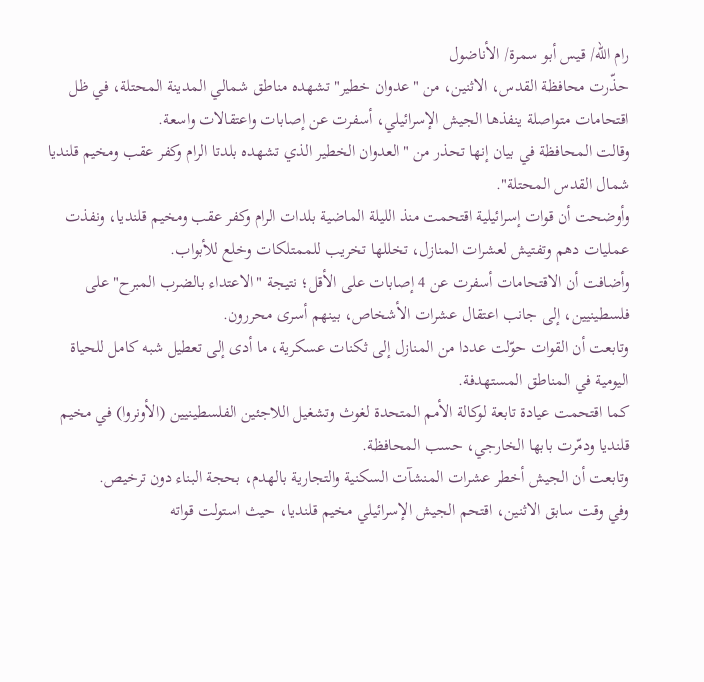رام الله/ قيس أبو سمرة/ الأناضول
حذّرت محافظة القدس، الاثنين، من "عدوان خطير" تشهده مناطق شمالي المدينة المحتلة، في ظل اقتحامات متواصلة ينفذها الجيش الإسرائيلي، أسفرت عن إصابات واعتقالات واسعة.
وقالت المحافظة في بيان إنها تحذر من "العدوان الخطير الذي تشهده بلدتا الرام وكفر عقب ومخيم قلنديا شمال القدس المحتلة".
وأوضحت أن قوات إسرائيلية اقتحمت منذ الليلة الماضية بلدات الرام وكفر عقب ومخيم قلنديا، ونفذت عمليات دهم وتفتيش لعشرات المنازل، تخللها تخريب للممتلكات وخلع للأبواب.
وأضافت أن الاقتحامات أسفرت عن 4 إصابات على الأقل؛ نتيجة "الاعتداء بالضرب المبرح" على فلسطينيين، إلى جانب اعتقال عشرات الأشخاص، بينهم أسرى محررون.
وتابعت أن القوات حوّلت عددا من المنازل إلى ثكنات عسكرية، ما أدى إلى تعطيل شبه كامل للحياة اليومية في المناطق المستهدفة.
كما اقتحمت عيادة تابعة لوكالة الأمم المتحدة لغوث وتشغيل اللاجئين الفلسطينيين (الأونروا) في مخيم قلنديا ودمّرت بابها الخارجي، حسب المحافظة.
وتابعت أن الجيش أخطر عشرات المنشآت السكنية والتجارية بالهدم، بحجة البناء دون ترخيص.
وفي وقت سابق الاثنين، اقتحم الجيش الإسرائيلي مخيم قلنديا، حيث استولت قواته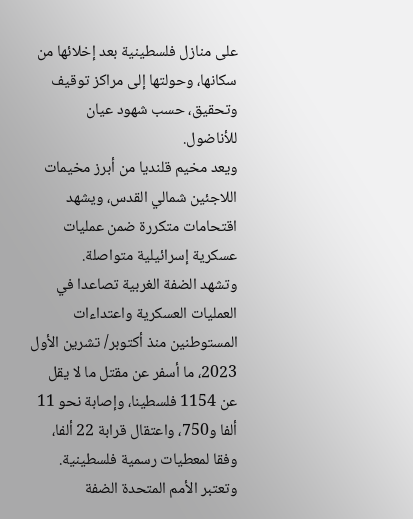على منازل فلسطينية بعد إخلائها من سكانها، وحولتها إلى مراكز توقيف وتحقيق، حسب شهود عيان للأناضول.
ويعد مخيم قلنديا من أبرز مخيمات اللاجئين شمالي القدس، ويشهد اقتحامات متكررة ضمن عمليات عسكرية إسرائيلية متواصلة.
وتشهد الضفة الغربية تصاعدا في العمليات العسكرية واعتداءات المستوطنين منذ أكتوبر/ تشرين الأول 2023، ما أسفر عن مقتل ما لا يقل عن 1154 فلسطينا، وإصابة نحو 11 ألفا و750، واعتقال قرابة 22 ألفا، وفقا لمعطيات رسمية فلسطينية.
وتعتبر الأمم المتحدة الضفة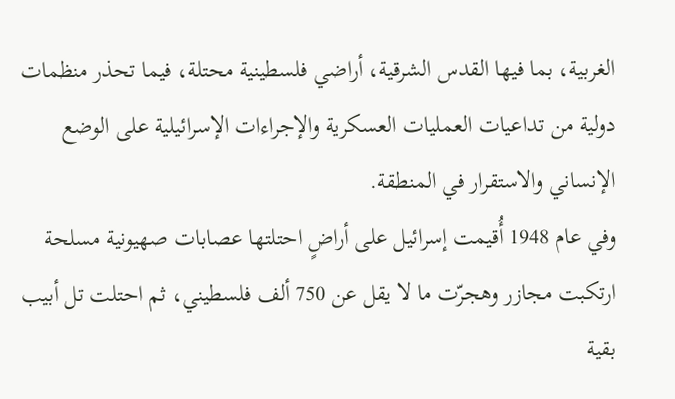الغربية، بما فيها القدس الشرقية، أراضي فلسطينية محتلة، فيما تحذر منظمات دولية من تداعيات العمليات العسكرية والإجراءات الإسرائيلية على الوضع الإنساني والاستقرار في المنطقة.
وفي عام 1948 أُقيمت إسرائيل على أراضٍ احتلتها عصابات صهيونية مسلحة ارتكبت مجازر وهجرّت ما لا يقل عن 750 ألف فلسطيني، ثم احتلت تل أبيب بقية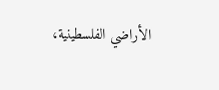الأراضي الفلسطينية،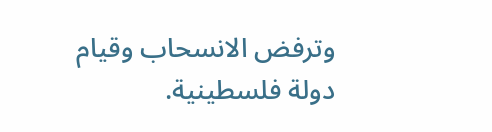وترفض الانسحاب وقيام دولة فلسطينية.